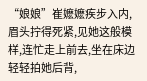“娘娘”崔嬷嬷疾步入内,眉头拧得死紧,见她这般模样,连忙走上前去,坐在床边轻轻拍她后背,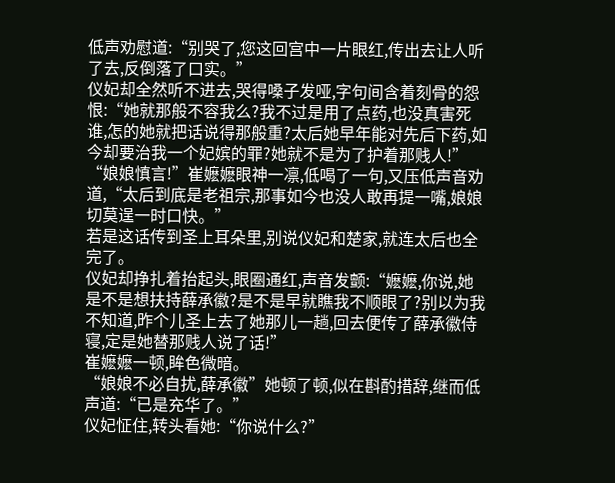低声劝慰道:“别哭了,您这回宫中一片眼红,传出去让人听了去,反倒落了口实。”
仪妃却全然听不进去,哭得嗓子发哑,字句间含着刻骨的怨恨:“她就那般不容我么?我不过是用了点药,也没真害死谁,怎的她就把话说得那般重?太后她早年能对先后下药,如今却要治我一个妃嫔的罪?她就不是为了护着那贱人!”
“娘娘慎言!”崔嬷嬷眼神一凛,低喝了一句,又压低声音劝道,“太后到底是老祖宗,那事如今也没人敢再提一嘴,娘娘切莫逞一时口快。”
若是这话传到圣上耳朵里,别说仪妃和楚家,就连太后也全完了。
仪妃却挣扎着抬起头,眼圈通红,声音发颤:“嬷嬷,你说,她是不是想扶持薛承徽?是不是早就瞧我不顺眼了?别以为我不知道,昨个儿圣上去了她那儿一趟,回去便传了薛承徽侍寝,定是她替那贱人说了话!”
崔嬷嬷一顿,眸色微暗。
“娘娘不必自扰,薛承徽”她顿了顿,似在斟酌措辞,继而低声道:“已是充华了。”
仪妃怔住,转头看她:“你说什么?”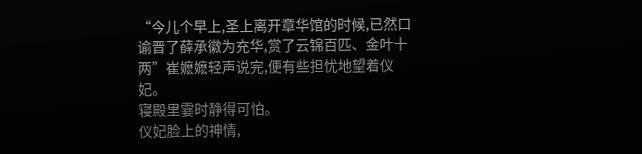“今儿个早上,圣上离开章华馆的时候,已然口谕晋了薛承徽为充华,赏了云锦百匹、金叶十两”崔嬷嬷轻声说完,便有些担忧地望着仪妃。
寝殿里霎时静得可怕。
仪妃脸上的神情,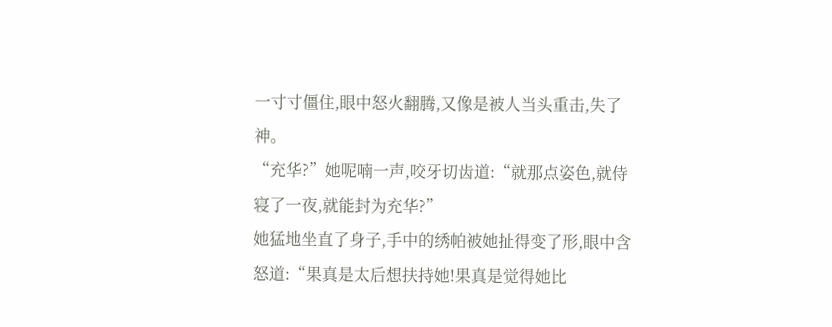一寸寸僵住,眼中怒火翻腾,又像是被人当头重击,失了神。
“充华?”她呢喃一声,咬牙切齿道:“就那点姿色,就侍寝了一夜,就能封为充华?”
她猛地坐直了身子,手中的绣帕被她扯得变了形,眼中含怒道:“果真是太后想扶持她!果真是觉得她比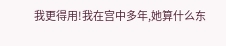我更得用!我在宫中多年,她算什么东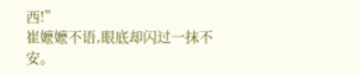西!”
崔嬷嬷不语,眼底却闪过一抹不安。